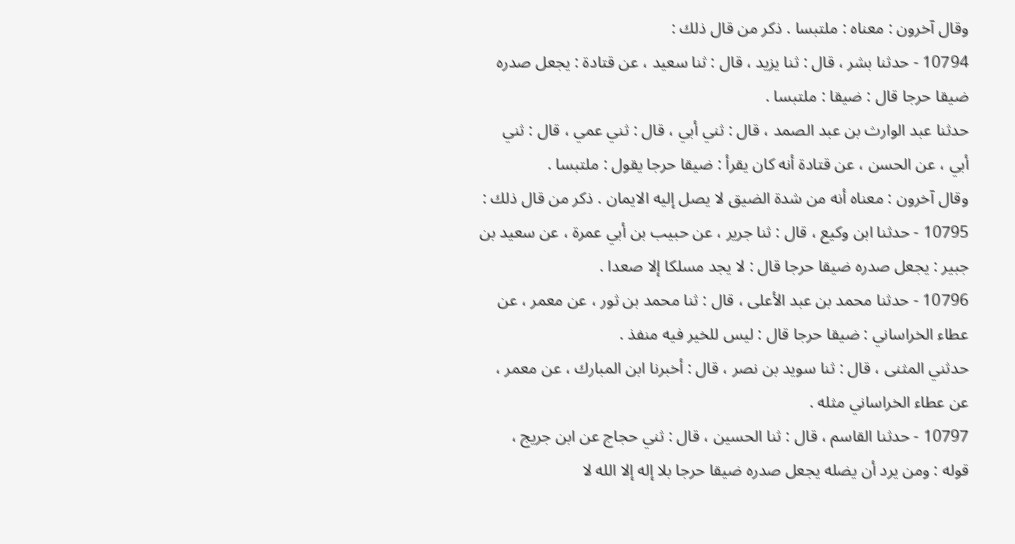وقال آخرون : معناه : ملتبسا . ذكر من قال ذلك :
10794 - حدثنا بشر ، قال : ثنا يزيد ، قال : ثنا سعيد ، عن قتادة : يجعل صدره
ضيقا حرجا قال : ضيقا : ملتبسا .
حدثنا عبد الوارث بن عبد الصمد ، قال : ثني أبي ، قال : ثني عمي ، قال : ثني
أبي ، عن الحسن ، عن قتادة أنه كان يقرأ : ضيقا حرجا يقول : ملتبسا .
وقال آخرون : معناه أنه من شدة الضيق لا يصل إليه الايمان . ذكر من قال ذلك :
10795 - حدثنا ابن وكيع ، قال : ثنا جرير ، عن حبيب بن أبي عمرة ، عن سعيد بن
جبير : يجعل صدره ضيقا حرجا قال : لا يجد مسلكا إلا صعدا .
10796 - حدثنا محمد بن عبد الأعلى ، قال : ثنا محمد بن ثور ، عن معمر ، عن
عطاء الخراساني : ضيقا حرجا قال : ليس للخير فيه منفذ .
حدثني المثنى ، قال : ثنا سويد بن نصر ، قال : أخبرنا ابن المبارك ، عن معمر ،
عن عطاء الخراساني مثله .
10797 - حدثنا القاسم ، قال : ثنا الحسين ، قال : ثني حجاج عن ابن جريج ،
قوله : ومن يرد أن يضله يجعل صدره ضيقا حرجا بلا إله إلا الله لا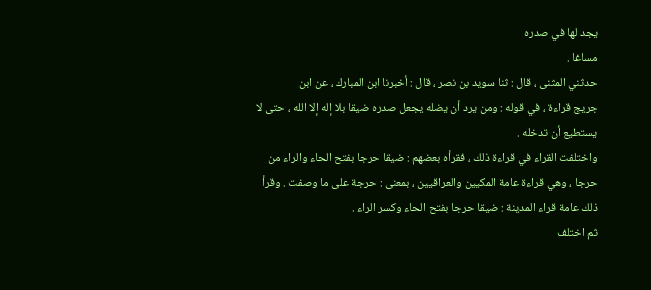يجد لها في صدره
مساغا .
حدثني المثنى ، قال : ثنا سويد بن نصر ، قال : أخبرنا ابن المبارك ، عن ابن
جريج قراءة ، في قوله : ومن يرد أن يضله يجعل صدره ضيقا بلا إله إلا الله ، حتى لا
يستطيع أن تدخله .
واختلفت القراء في قراءة ذلك ، فقرأه بعضهم : ضيقا حرجا بفتح الحاء والراء من
حرجا ، وهي قراءة عامة المكيين والعراقيين ، بمعنى : حرجة على ما وصفت . وقرأ
ذلك عامة قراء المدينة : ضيقا حرجا بفتح الحاء وكسر الراء .
ثم اختلف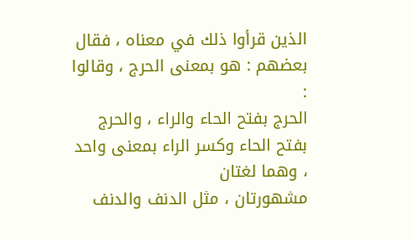الذين قرأوا ذلك في معناه ، فقال بعضهم : هو بمعنى الحرج ، وقالوا :
الحرج بفتح الحاء والراء ، والحرج بفتح الحاء وكسر الراء بمعنى واحد ، وهما لغتان
مشهورتان ، مثل الدنف والدنف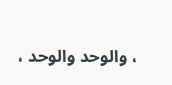، والوحد والوحد ،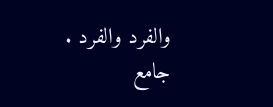والفرد والفرد .
جامع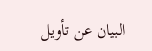البيان عن تأويل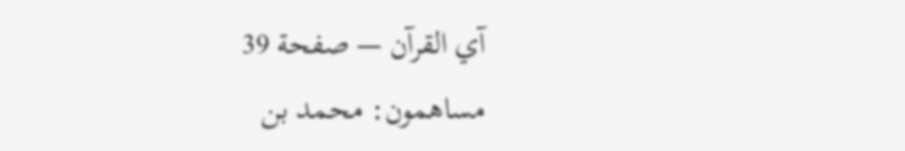آي القرآن — صفحة 39
مساهمون: محمد بن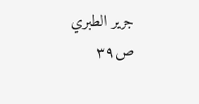جرير الطبري
ص٣٩